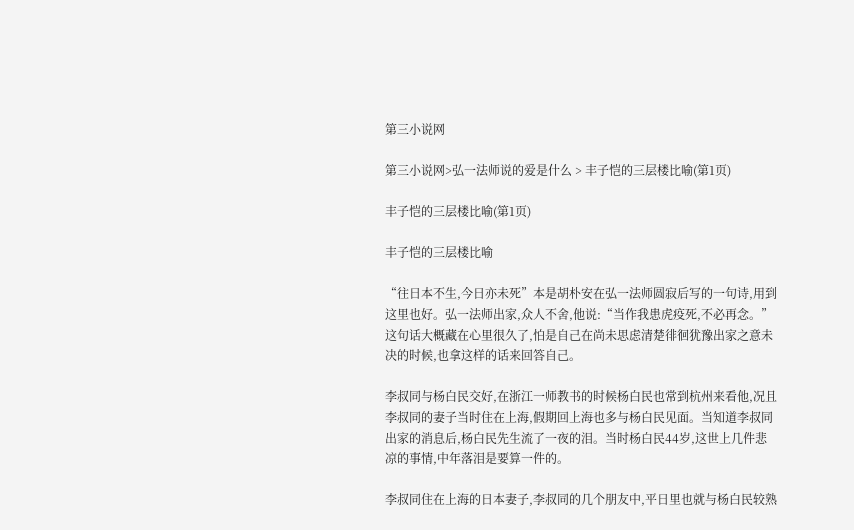第三小说网

第三小说网>弘一法师说的爱是什么 > 丰子恺的三层楼比喻(第1页)

丰子恺的三层楼比喻(第1页)

丰子恺的三层楼比喻

“往日本不生,今日亦未死”本是胡朴安在弘一法师圆寂后写的一句诗,用到这里也好。弘一法师出家,众人不舍,他说:“当作我患虎疫死,不必再念。”这句话大概藏在心里很久了,怕是自己在尚未思虑清楚徘徊犹豫出家之意未决的时候,也拿这样的话来回答自己。

李叔同与杨白民交好,在浙江一师教书的时候杨白民也常到杭州来看他,况且李叔同的妻子当时住在上海,假期回上海也多与杨白民见面。当知道李叔同出家的消息后,杨白民先生流了一夜的泪。当时杨白民44岁,这世上几件悲凉的事情,中年落泪是要算一件的。

李叔同住在上海的日本妻子,李叔同的几个朋友中,平日里也就与杨白民较熟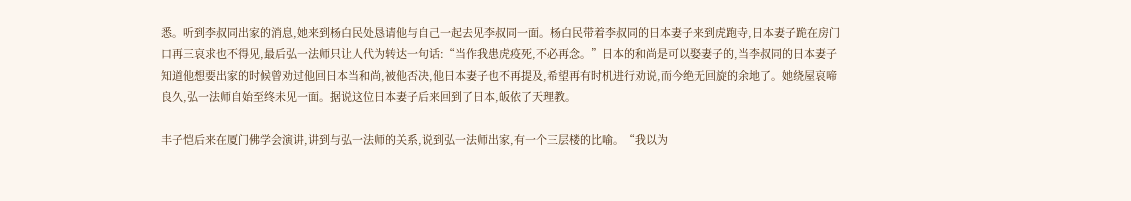悉。听到李叔同出家的消息,她来到杨白民处恳请他与自己一起去见李叔同一面。杨白民带着李叔同的日本妻子来到虎跑寺,日本妻子跪在房门口再三哀求也不得见,最后弘一法师只让人代为转达一句话:“当作我患虎疫死,不必再念。”日本的和尚是可以娶妻子的,当李叔同的日本妻子知道他想要出家的时候曾劝过他回日本当和尚,被他否决,他日本妻子也不再提及,希望再有时机进行劝说,而今绝无回旋的余地了。她绕屋哀啼良久,弘一法师自始至终未见一面。据说这位日本妻子后来回到了日本,皈依了天理教。

丰子恺后来在厦门佛学会演讲,讲到与弘一法师的关系,说到弘一法师出家,有一个三层楼的比喻。“我以为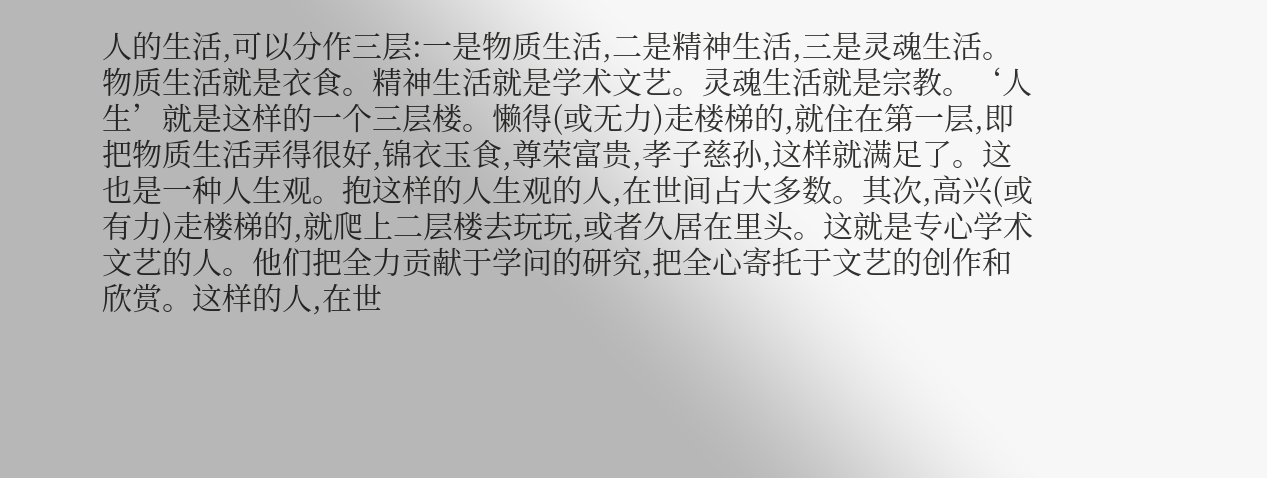人的生活,可以分作三层:一是物质生活,二是精神生活,三是灵魂生活。物质生活就是衣食。精神生活就是学术文艺。灵魂生活就是宗教。‘人生’就是这样的一个三层楼。懒得(或无力)走楼梯的,就住在第一层,即把物质生活弄得很好,锦衣玉食,尊荣富贵,孝子慈孙,这样就满足了。这也是一种人生观。抱这样的人生观的人,在世间占大多数。其次,高兴(或有力)走楼梯的,就爬上二层楼去玩玩,或者久居在里头。这就是专心学术文艺的人。他们把全力贡献于学问的研究,把全心寄托于文艺的创作和欣赏。这样的人,在世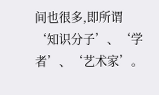间也很多,即所谓‘知识分子’、‘学者’、‘艺术家’。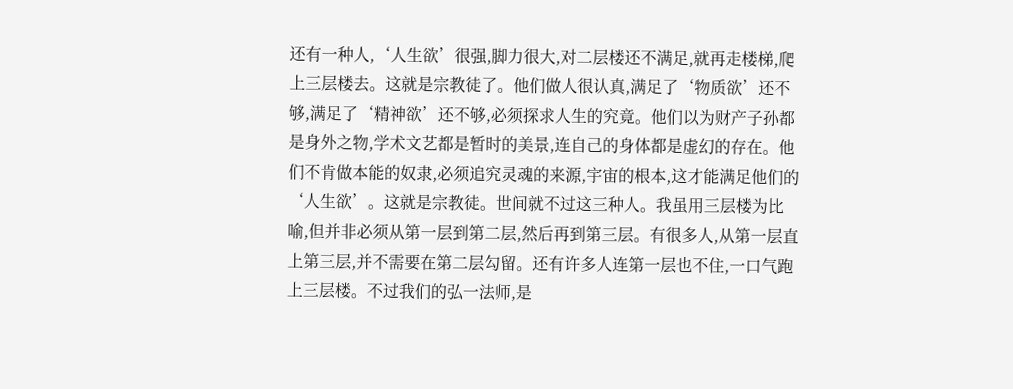还有一种人,‘人生欲’很强,脚力很大,对二层楼还不满足,就再走楼梯,爬上三层楼去。这就是宗教徒了。他们做人很认真,满足了‘物质欲’还不够,满足了‘精神欲’还不够,必须探求人生的究竟。他们以为财产子孙都是身外之物,学术文艺都是暂时的美景,连自己的身体都是虚幻的存在。他们不肯做本能的奴隶,必须追究灵魂的来源,宇宙的根本,这才能满足他们的‘人生欲’。这就是宗教徒。世间就不过这三种人。我虽用三层楼为比喻,但并非必须从第一层到第二层,然后再到第三层。有很多人,从第一层直上第三层,并不需要在第二层勾留。还有许多人连第一层也不住,一口气跑上三层楼。不过我们的弘一法师,是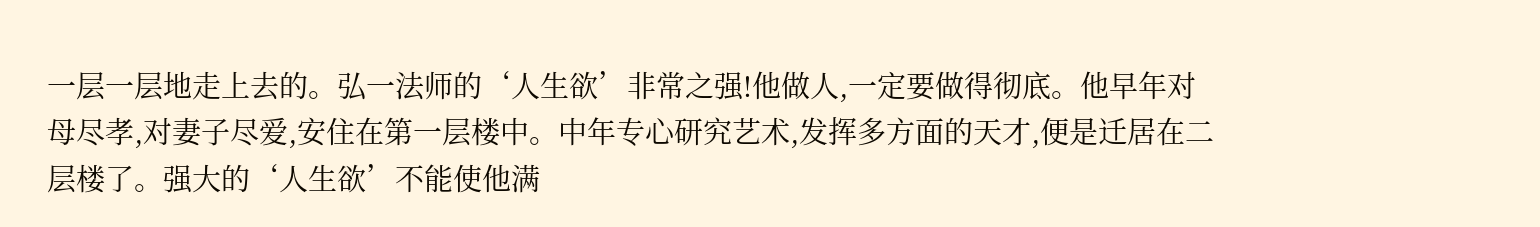一层一层地走上去的。弘一法师的‘人生欲’非常之强!他做人,一定要做得彻底。他早年对母尽孝,对妻子尽爱,安住在第一层楼中。中年专心研究艺术,发挥多方面的天才,便是迁居在二层楼了。强大的‘人生欲’不能使他满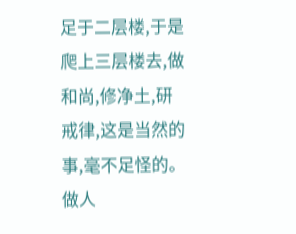足于二层楼,于是爬上三层楼去,做和尚,修净土,研戒律,这是当然的事,毫不足怪的。做人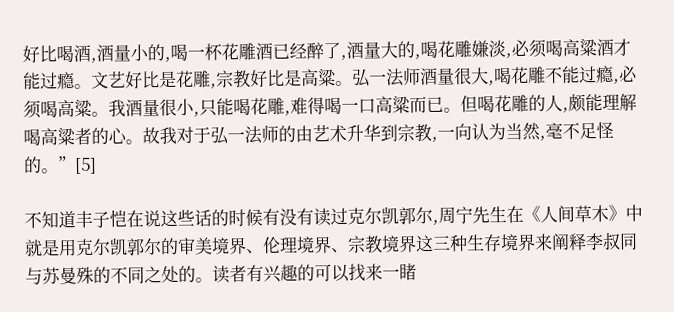好比喝酒,酒量小的,喝一杯花雕酒已经醉了,酒量大的,喝花雕嫌淡,必须喝高粱酒才能过瘾。文艺好比是花雕,宗教好比是高粱。弘一法师酒量很大,喝花雕不能过瘾,必须喝高粱。我酒量很小,只能喝花雕,难得喝一口高粱而已。但喝花雕的人,颇能理解喝高粱者的心。故我对于弘一法师的由艺术升华到宗教,一向认为当然,毫不足怪的。”[5]

不知道丰子恺在说这些话的时候有没有读过克尔凯郭尔,周宁先生在《人间草木》中就是用克尔凯郭尔的审美境界、伦理境界、宗教境界这三种生存境界来阐释李叔同与苏曼殊的不同之处的。读者有兴趣的可以找来一睹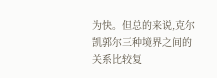为快。但总的来说,克尔凯郭尔三种境界之间的关系比较复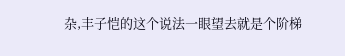杂,丰子恺的这个说法一眼望去就是个阶梯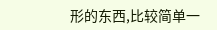形的东西,比较简单一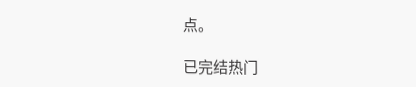点。

已完结热门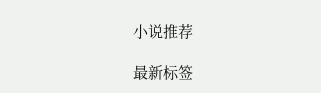小说推荐

最新标签